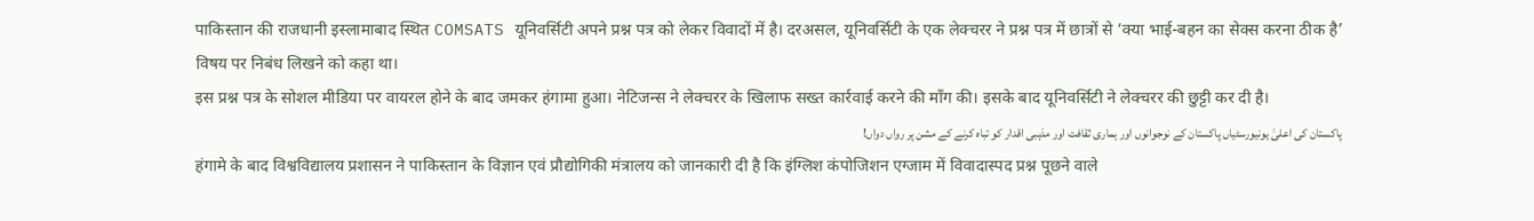पाकिस्तान की राजधानी इस्लामाबाद स्थित COMSATS यूनिवर्सिटी अपने प्रश्न पत्र को लेकर विवादों में है। दरअसल, यूनिवर्सिटी के एक लेक्चरर ने प्रश्न पत्र में छात्रों से ‘क्या भाई-बहन का सेक्स करना ठीक है’ विषय पर निबंध लिखने को कहा था।
इस प्रश्न पत्र के सोशल मीडिया पर वायरल होने के बाद जमकर हंगामा हुआ। नेटिजन्स ने लेक्चरर के खिलाफ सख्त कार्रवाई करने की माँग की। इसके बाद यूनिवर्सिटी ने लेक्चरर की छुट्टी कर दी है।
پاکستان کی اعلیٰ یونیورسٹیاں پاکستان کے نوجوانوں اور ہماری ثقافت اور مذہبی اقدار کو تباہ کرنے کے مشن پر رواں دواں!
हंगामे के बाद विश्वविद्यालय प्रशासन ने पाकिस्तान के विज्ञान एवं प्रौद्योगिकी मंत्रालय को जानकारी दी है कि इंग्लिश कंपोजिशन एग्जाम में विवादास्पद प्रश्न पूछने वाले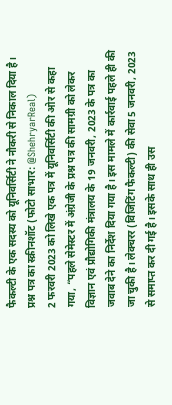फैकल्टी के एक सदस्य को यूनिवर्सिटी ने नौकरी से निकाल दिया है।
प्रश्न पत्र का स्क्रीनशॉट (फोटो साभार: @ShehryarReal)
2 फरवरी 2023 को लिखे एक पत्र में यूनिवर्सिटी की ओर से कहा गया, “पहले सेमेस्टर में अंग्रेजी के प्रश्न पत्र की सामग्री को लेकर विज्ञान एवं प्रौद्योगिकी मंत्रालय के 19 जनवरी, 2023 के पत्र का जवाब देने का निर्देश दिया गया है। इस मामले में कार्रवाई पहले ही की जा चुकी है। लेक्चरर (विजिटिंग फैकल्टी) की सेवा 5 जनवरी, 2023 से समाप्त कर दी गई है। इसके साथ ही उस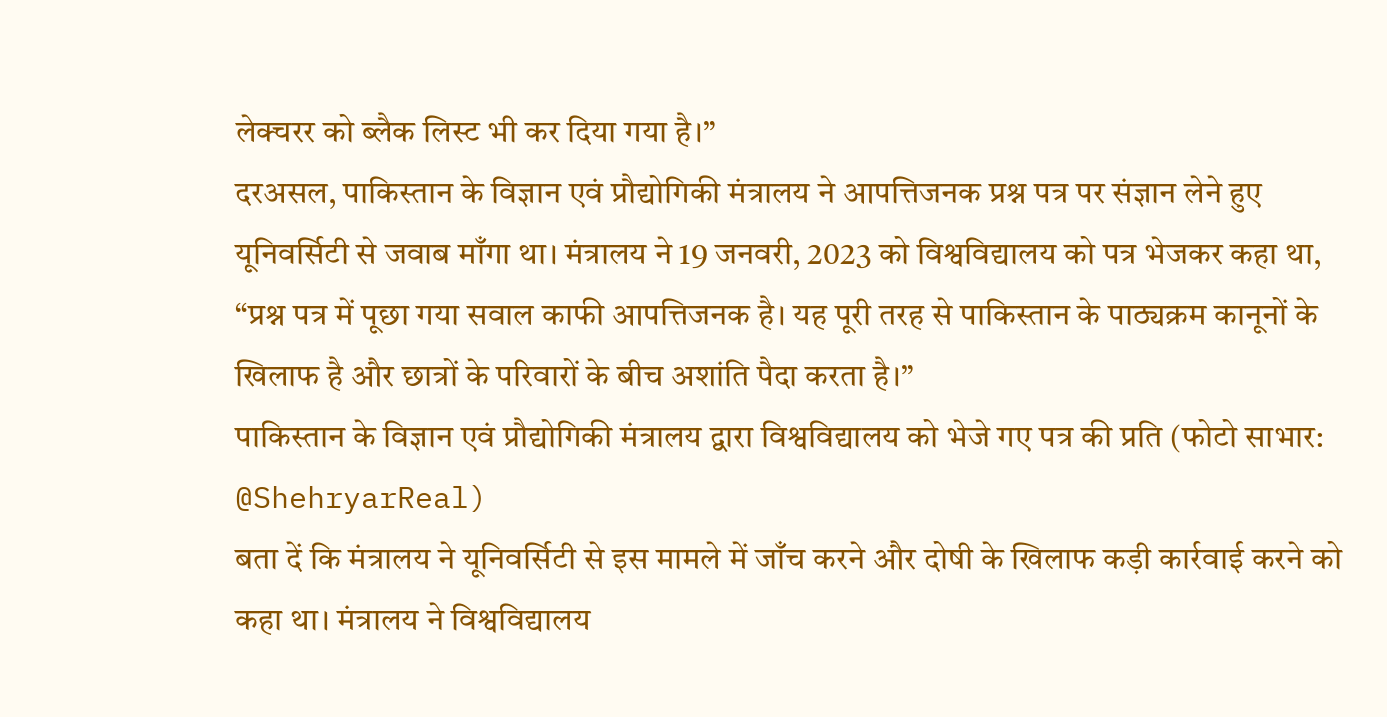लेक्चरर को ब्लैक लिस्ट भी कर दिया गया है।”
दरअसल, पाकिस्तान के विज्ञान एवं प्रौद्योगिकी मंत्रालय ने आपत्तिजनक प्रश्न पत्र पर संज्ञान लेने हुए यूनिवर्सिटी से जवाब माँगा था। मंत्रालय ने 19 जनवरी, 2023 को विश्वविद्यालय को पत्र भेजकर कहा था, “प्रश्न पत्र में पूछा गया सवाल काफी आपत्तिजनक है। यह पूरी तरह से पाकिस्तान के पाठ्यक्रम कानूनों के खिलाफ है और छात्रों के परिवारों के बीच अशांति पैदा करता है।”
पाकिस्तान के विज्ञान एवं प्रौद्योगिकी मंत्रालय द्वारा विश्वविद्यालय को भेजे गए पत्र की प्रति (फोटो साभार: @ShehryarReal)
बता दें कि मंत्रालय ने यूनिवर्सिटी से इस मामले में जाँच करने और दोषी के खिलाफ कड़ी कार्रवाई करने को कहा था। मंत्रालय ने विश्वविद्यालय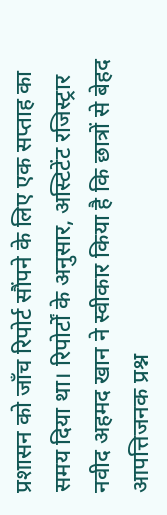प्रशासन को जाँच रिपोर्ट सौंपने के लिए एक सप्ताह का समय दिया था। रिपोर्टों के अनुसार, अस्टिटेंट रजिस्ट्रार नवीद अहमद खान ने स्वीकार किया है कि छात्रों से बेहद आपत्तिजनक प्रश्न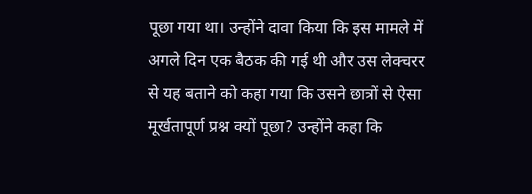पूछा गया था। उन्होंने दावा किया कि इस मामले में अगले दिन एक बैठक की गई थी और उस लेक्चरर से यह बताने को कहा गया कि उसने छात्रों से ऐसा मूर्खतापूर्ण प्रश्न क्यों पूछा? उन्होंने कहा कि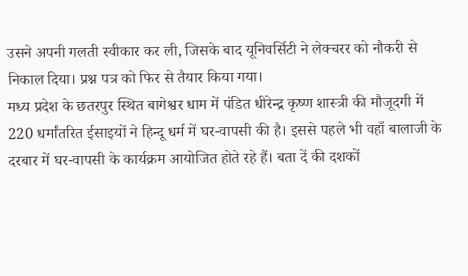उसने अपनी गलती स्वीकार कर ली, जिसके बाद यूनिवर्सिटी ने लेक्चरर को नौकरी से निकाल दिया। प्रश्न पत्र को फिर से तैयार किया गया।
मध्य प्रदेश के छतरपुर स्थित बागेश्वर धाम में पंडित धीरेन्द्र कृष्ण शास्त्री की मौजूदगी में 220 धर्मांतरित ईसाइयों ने हिन्दू धर्म में घर-वापसी की है। इससे पहले भी वहाँ बालाजी के दरबार में घर-वापसी के कार्यक्रम आयोजित होते रहे हैं। बता दें की दशकों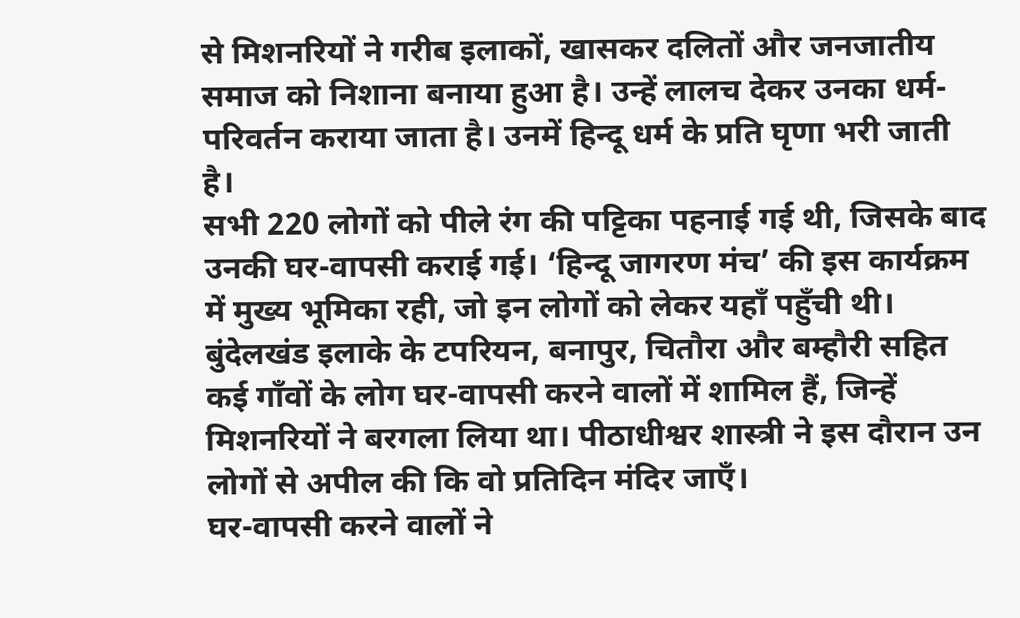से मिशनरियों ने गरीब इलाकों, खासकर दलितों और जनजातीय समाज को निशाना बनाया हुआ है। उन्हें लालच देकर उनका धर्म-परिवर्तन कराया जाता है। उनमें हिन्दू धर्म के प्रति घृणा भरी जाती है।
सभी 220 लोगों को पीले रंग की पट्टिका पहनाई गई थी, जिसके बाद उनकी घर-वापसी कराई गई। ‘हिन्दू जागरण मंच’ की इस कार्यक्रम में मुख्य भूमिका रही, जो इन लोगों को लेकर यहाँ पहुँची थी। बुंदेलखंड इलाके के टपरियन, बनापुर, चितौरा और बम्हौरी सहित कई गाँवों के लोग घर-वापसी करने वालों में शामिल हैं, जिन्हें मिशनरियों ने बरगला लिया था। पीठाधीश्वर शास्त्री ने इस दौरान उन लोगों से अपील की कि वो प्रतिदिन मंदिर जाएँ।
घर-वापसी करने वालों ने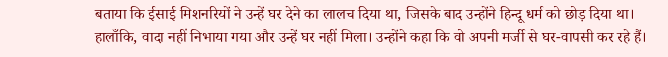बताया कि ईसाई मिशनरियों ने उन्हें घर देने का लालच दिया था, जिसके बाद उन्होंने हिन्दू धर्म को छोड़ दिया था। हालाँकि, वादा नहीं निभाया गया और उन्हें घर नहीं मिला। उन्होंने कहा कि वो अपनी मर्जी से घर-वापसी कर रहे हैं।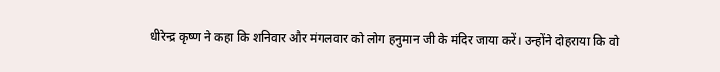धीरेन्द्र कृष्ण ने कहा कि शनिवार और मंगलवार को लोग हनुमान जी के मंदिर जाया करें। उन्होंने दोहराया कि वो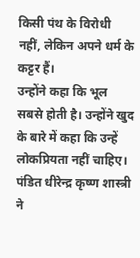किसी पंथ के विरोधी नहीं, लेकिन अपने धर्म के कट्टर हैं।
उन्होंने कहा कि भूल सबसे होती है। उन्होंने खुद के बारे में कहा कि उन्हें लोकप्रियता नहीं चाहिए। पंडित धीरेन्द्र कृष्ण शास्त्री ने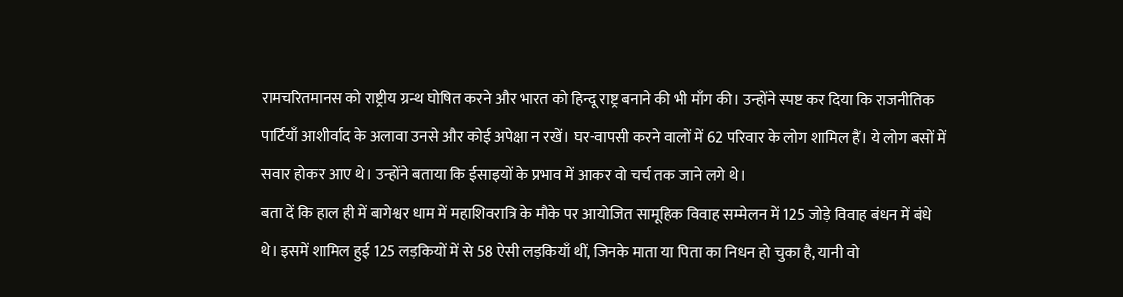रामचरितमानस को राष्ट्रीय ग्रन्थ घोषित करने और भारत को हिन्दू राष्ट्र बनाने की भी माँग की। उन्होंने स्पष्ट कर दिया कि राजनीतिक पार्टियाँ आशीर्वाद के अलावा उनसे और कोई अपेक्षा न रखें। घर-वापसी करने वालों में 62 परिवार के लोग शामिल हैं। ये लोग बसों में सवार होकर आए थे। उन्होंने बताया कि ईसाइयों के प्रभाव में आकर वो चर्च तक जाने लगे थे।
बता दें कि हाल ही में बागेश्वर धाम में महाशिवरात्रि के मौके पर आयोजित सामूहिक विवाह सम्मेलन में 125 जोड़े विवाह बंधन में बंधे थे। इसमें शामिल हुई 125 लड़कियों में से 58 ऐसी लड़कियाँ थीं, जिनके माता या पिता का निधन हो चुका है, यानी वो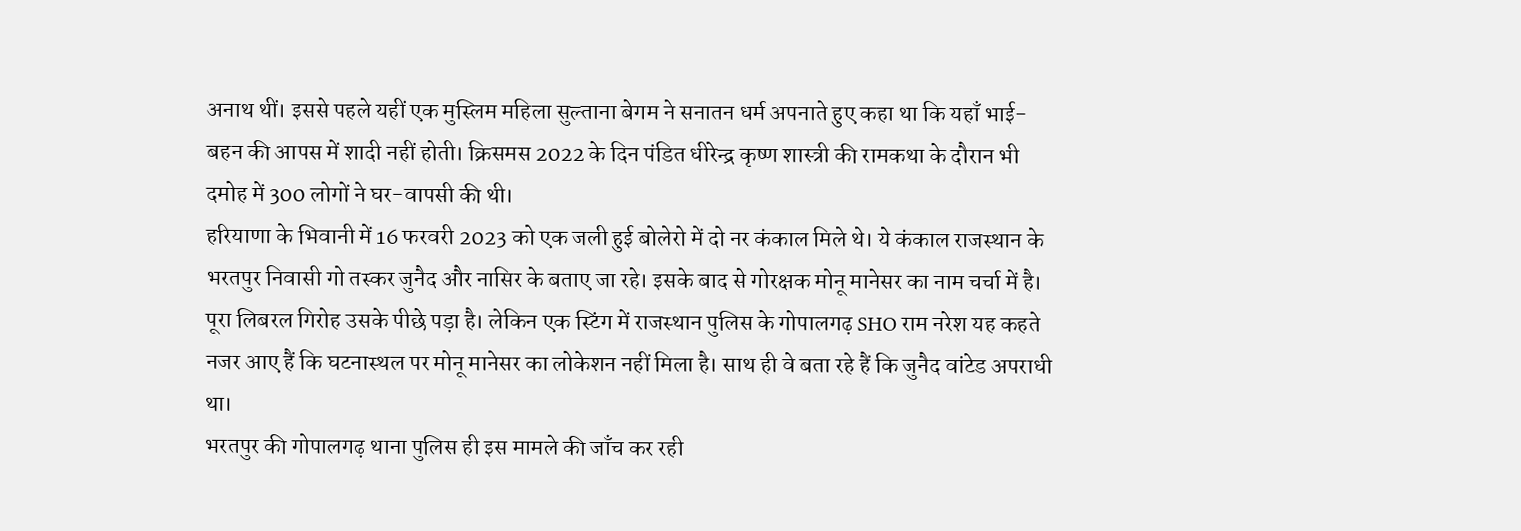अनाथ थीं। इससे पहले यहीं एक मुस्लिम महिला सुल्ताना बेगम ने सनातन धर्म अपनाते हुए कहा था कि यहाँ भाई-बहन की आपस में शादी नहीं होती। क्रिसमस 2022 के दिन पंडित धीरेन्द्र कृष्ण शास्त्री की रामकथा के दौरान भी दमोह में 300 लोगों ने घर-वापसी की थी।
हरियाणा के भिवानी में 16 फरवरी 2023 को एक जली हुई बोलेरो में दो नर कंकाल मिले थे। ये कंकाल राजस्थान के भरतपुर निवासी गो तस्कर जुनैद और नासिर के बताए जा रहे। इसके बाद से गोरक्षक मोनू मानेसर का नाम चर्चा में है। पूरा लिबरल गिरोह उसके पीछे पड़ा है। लेकिन एक स्टिंग में राजस्थान पुलिस के गोपालगढ़ SHO राम नरेश यह कहते नजर आए हैं कि घटनास्थल पर मोनू मानेसर का लोकेशन नहीं मिला है। साथ ही वे बता रहे हैं कि जुनैद वांटेड अपराधी था।
भरतपुर की गोपालगढ़ थाना पुलिस ही इस मामले की जाँच कर रही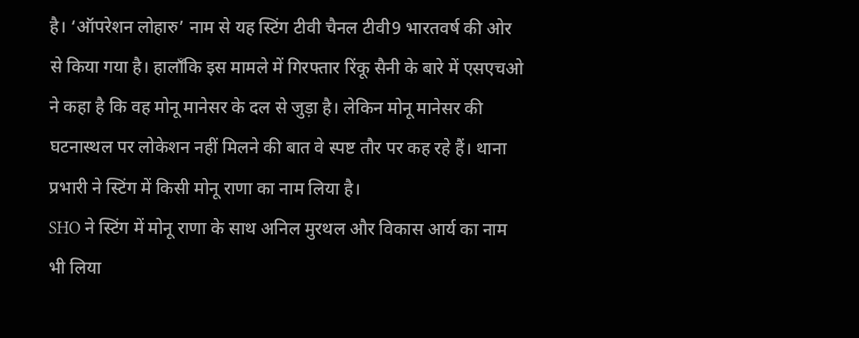है। ‘ऑपरेशन लोहारु’ नाम से यह स्टिंग टीवी चैनल टीवी9 भारतवर्ष की ओर से किया गया है। हालाँकि इस मामले में गिरफ्तार रिंकू सैनी के बारे में एसएचओ ने कहा है कि वह मोनू मानेसर के दल से जुड़ा है। लेकिन मोनू मानेसर की घटनास्थल पर लोकेशन नहीं मिलने की बात वे स्पष्ट तौर पर कह रहे हैं। थाना प्रभारी ने स्टिंग में किसी मोनू राणा का नाम लिया है।
SHO ने स्टिंग में मोनू राणा के साथ अनिल मुरथल और विकास आर्य का नाम भी लिया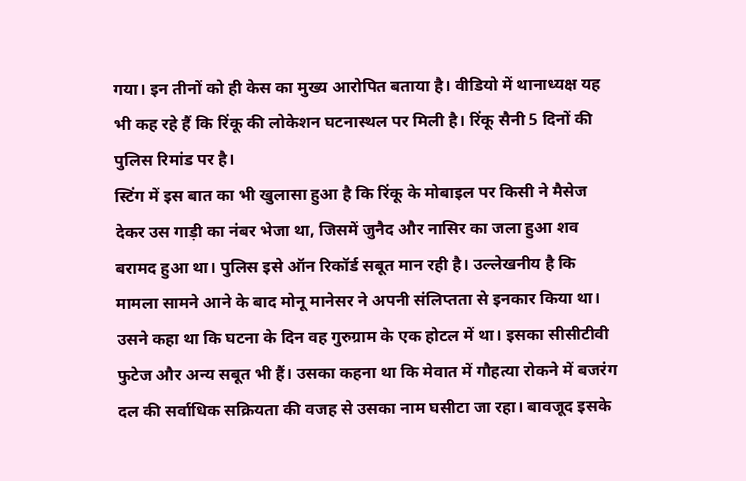गया। इन तीनों को ही केस का मुख्य आरोपित बताया है। वीडियो में थानाध्यक्ष यह भी कह रहे हैं कि रिंकू की लोकेशन घटनास्थल पर मिली है। रिंकू सैनी 5 दिनों की पुलिस रिमांड पर है।
स्टिंग में इस बात का भी खुलासा हुआ है कि रिंकू के मोबाइल पर किसी ने मैसेज देकर उस गाड़ी का नंबर भेजा था, जिसमें जुनैद और नासिर का जला हुआ शव बरामद हुआ था। पुलिस इसे ऑन रिकॉर्ड सबूत मान रही है। उल्लेखनीय है कि मामला सामने आने के बाद मोनू मानेसर ने अपनी संलिप्तता से इनकार किया था। उसने कहा था कि घटना के दिन वह गुरुग्राम के एक होटल में था। इसका सीसीटीवी फुटेज और अन्य सबूत भी हैं। उसका कहना था कि मेवात में गौहत्या रोकने में बजरंग दल की सर्वाधिक सक्रियता की वजह से उसका नाम घसीटा जा रहा। बावजूद इसके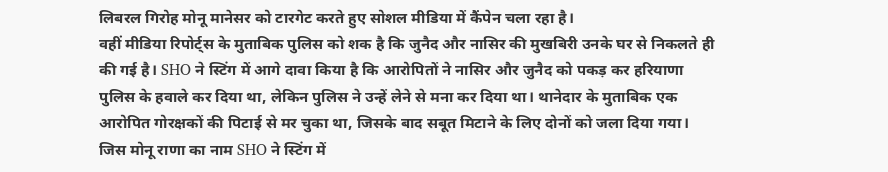लिबरल गिरोह मोनू मानेसर को टारगेट करते हुए सोशल मीडिया में कैंपेन चला रहा है।
वहीं मीडिया रिपोर्ट्स के मुताबिक पुलिस को शक है कि जुनैद और नासिर की मुखबिरी उनके घर से निकलते ही की गई है। SHO ने स्टिंग में आगे दावा किया है कि आरोपितों ने नासिर और जुनैद को पकड़ कर हरियाणा पुलिस के हवाले कर दिया था, लेकिन पुलिस ने उन्हें लेने से मना कर दिया था। थानेदार के मुताबिक एक आरोपित गोरक्षकों की पिटाई से मर चुका था, जिसके बाद सबूत मिटाने के लिए दोनों को जला दिया गया। जिस मोनू राणा का नाम SHO ने स्टिंग में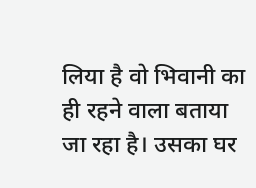लिया है वो भिवानी का ही रहने वाला बताया जा रहा है। उसका घर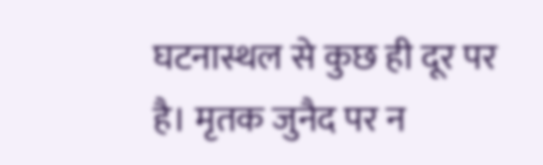घटनास्थल से कुछ ही दूर पर है। मृतक जुनैद पर न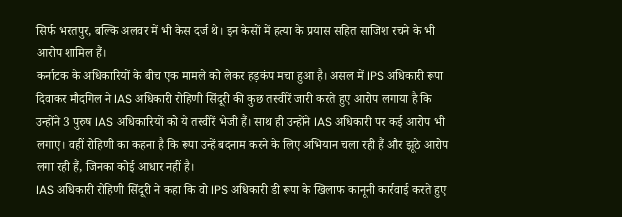सिर्फ भरतपुर, बल्कि अलवर में भी केस दर्ज थे। इन केसों में हत्या के प्रयास सहित साजिश रचने के भी आरोप शामिल हैं।
कर्नाटक के अधिकारियों के बीच एक मामले को लेकर हड़कंप मचा हुआ है। असल में IPS अधिकारी रूपा दिवाकर मौदगिल ने IAS अधिकारी रोहिणी सिंदूरी की कुछ तस्वीरें जारी करते हुए आरोप लगाया है कि उन्होंने 3 पुरुष IAS अधिकारियों को ये तस्वीरें भेजी हैं। साथ ही उन्होंने IAS अधिकारी पर कई आरोप भी लगाए। वहीं रोहिणी का कहना है कि रूपा उन्हें बदनाम करने के लिए अभियान चला रही हैं और झूठे आरोप लगा रही हैं, जिनका कोई आधार नहीं है।
IAS अधिकारी रोहिणी सिंदूरी ने कहा कि वो IPS अधिकारी डी रूपा के खिलाफ कानूनी कार्रवाई करते हुए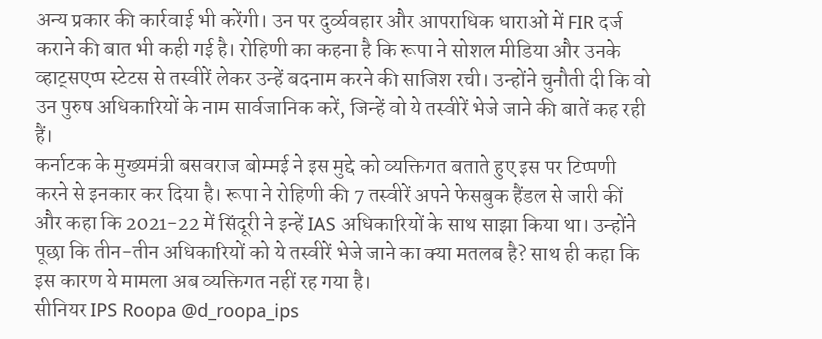अन्य प्रकार की कार्रवाई भी करेंगी। उन पर दुर्व्यवहार और आपराधिक धाराओं में FIR दर्ज कराने की बात भी कही गई है। रोहिणी का कहना है कि रूपा ने सोशल मीडिया और उनके व्हाट्सएप्प स्टेटस से तस्वीरें लेकर उन्हें बदनाम करने की साजिश रची। उन्होंने चुनौती दी कि वो उन पुरुष अधिकारियों के नाम सार्वजानिक करें, जिन्हें वो ये तस्वीरें भेजे जाने की बातें कह रही हैं।
कर्नाटक के मुख्यमंत्री बसवराज बोम्मई ने इस मुद्दे को व्यक्तिगत बताते हुए इस पर टिप्पणी करने से इनकार कर दिया है। रूपा ने रोहिणी की 7 तस्वीरें अपने फेसबुक हैंडल से जारी कीं और कहा कि 2021-22 में सिंदूरी ने इन्हें IAS अधिकारियों के साथ साझा किया था। उन्होंने पूछा कि तीन-तीन अधिकारियों को ये तस्वीरें भेजे जाने का क्या मतलब है? साथ ही कहा कि इस कारण ये मामला अब व्यक्तिगत नहीं रह गया है।
सीनियर IPS Roopa @d_roopa_ips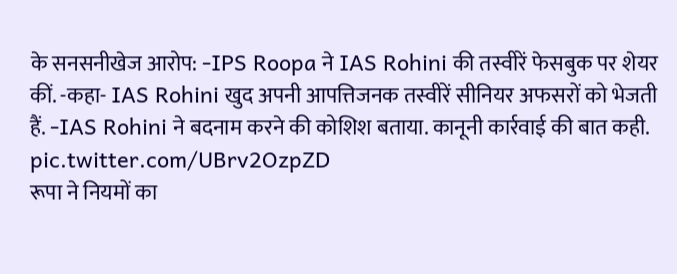के सनसनीखेज आरोप: -IPS Roopa ने IAS Rohini की तस्वीरें फेसबुक पर शेयर कीं. -कहा- IAS Rohini खुद अपनी आपत्तिजनक तस्वीरें सीनियर अफसरों को भेजती हैं. -IAS Rohini ने बदनाम करने की कोशिश बताया. कानूनी कार्रवाई की बात कही. pic.twitter.com/UBrv2OzpZD
रूपा ने नियमों का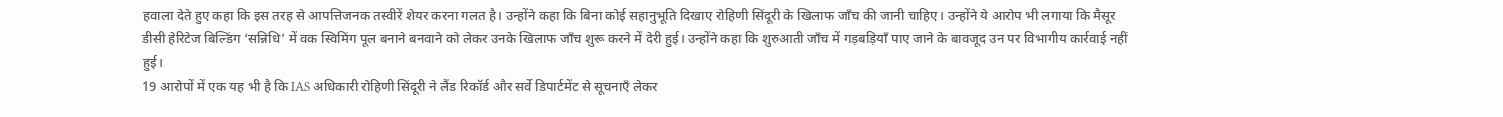हवाला देते हुए कहा कि इस तरह से आपत्तिजनक तस्वीरें शेयर करना गलत है। उन्होंने कहा कि बिना कोई सहानुभूति दिखाए रोहिणी सिंदूरी के खिलाफ जाँच की जानी चाहिए। उन्होंने ये आरोप भी लगाया कि मैसूर डीसी हेरिटेज बिल्डिंग ‘सन्निधि’ में वक स्विमिंग पूल बनाने बनवाने को लेकर उनके खिलाफ जाँच शुरू करने में देरी हुई। उन्होंने कहा कि शुरुआती जाँच में गड़बड़ियाँ पाए जाने के बावजूद उन पर विभागीय कार्रवाई नहीं हुई।
19 आरोपों में एक यह भी है कि IAS अधिकारी रोहिणी सिंदूरी ने लैंड रिकॉर्ड और सर्वे डिपार्टमेंट से सूचनाएँ लेकर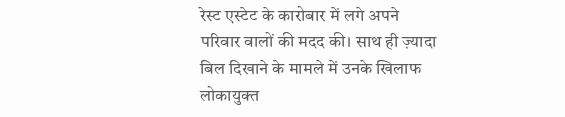रेस्ट एस्टेट के कारोबार में लगे अपने परिवार वालों की मदद की। साथ ही ज़्यादा बिल दिखाने के मामले में उनके खिलाफ लोकायुक्त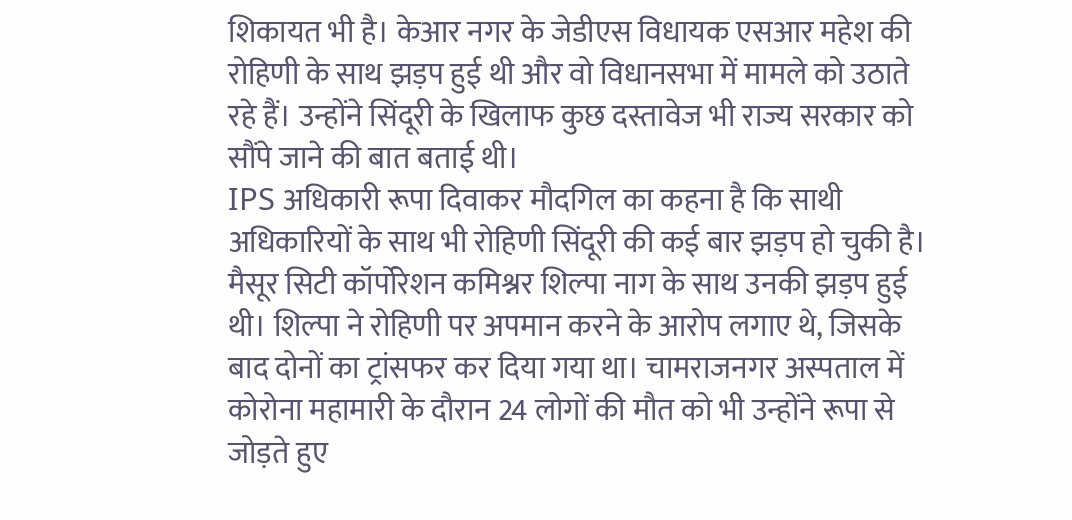शिकायत भी है। केआर नगर के जेडीएस विधायक एसआर महेश की रोहिणी के साथ झड़प हुई थी और वो विधानसभा में मामले को उठाते रहे हैं। उन्होंने सिंदूरी के खिलाफ कुछ दस्तावेज भी राज्य सरकार को सौंपे जाने की बात बताई थी।
IPS अधिकारी रूपा दिवाकर मौदगिल का कहना है कि साथी अधिकारियों के साथ भी रोहिणी सिंदूरी की कई बार झड़प हो चुकी है। मैसूर सिटी कॉर्पोरेशन कमिश्नर शिल्पा नाग के साथ उनकी झड़प हुई थी। शिल्पा ने रोहिणी पर अपमान करने के आरोप लगाए थे, जिसके बाद दोनों का ट्रांसफर कर दिया गया था। चामराजनगर अस्पताल में कोरोना महामारी के दौरान 24 लोगों की मौत को भी उन्होंने रूपा से जोड़ते हुए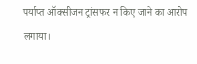पर्याप्त ऑक्सीजन ट्रांसफर न किए जाने का आरोप लगाया।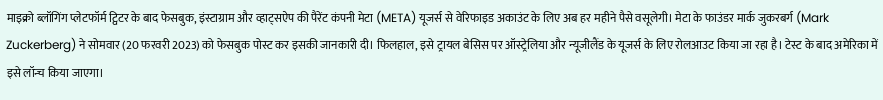माइक्रो ब्लॉगिंग प्लेटफॉर्म ट्विटर के बाद फेसबुक, इंस्टाग्राम और व्हाट्सऐप की पैरेंट कंपनी मेटा (META) यूजर्स से वेरिफाइड अकाउंट के लिए अब हर महीने पैसे वसूलेगी। मेटा के फाउंडर मार्क जुकरबर्ग (Mark Zuckerberg) ने सोमवार (20 फरवरी 2023) को फेसबुक पोस्ट कर इसकी जानकारी दी। फिलहाल, इसे ट्रायल बेसिस पर ऑस्ट्रेलिया और न्यूजीलैंड के यूजर्स के लिए रोलआउट किया जा रहा है। टेस्ट के बाद अमेरिका में इसे लॉन्च किया जाएगा।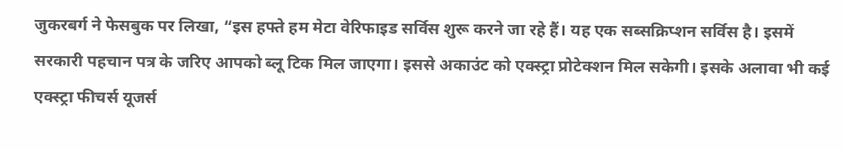जुकरबर्ग ने फेसबुक पर लिखा, “इस हफ्ते हम मेटा वेरिफाइड सर्विस शुरू करने जा रहे हैं। यह एक सब्सक्रिप्शन सर्विस है। इसमें सरकारी पहचान पत्र के जरिए आपको ब्लू टिक मिल जाएगा। इससे अकाउंट को एक्स्ट्रा प्रोटेक्शन मिल सकेगी। इसके अलावा भी कई एक्स्ट्रा फीचर्स यूजर्स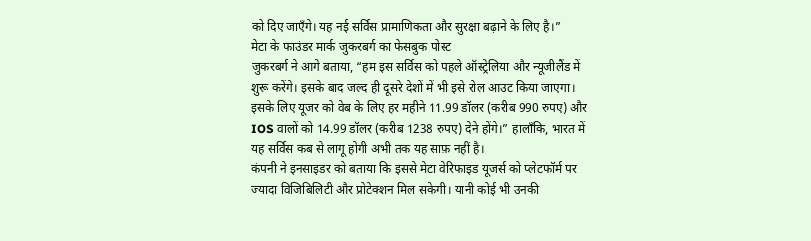को दिए जाएँगे। यह नई सर्विस प्रामाणिकता और सुरक्षा बढ़ाने के लिए है।”
मेटा के फाउंडर मार्क जुकरबर्ग का फेसबुक पोस्ट
जुकरबर्ग ने आगे बताया, “हम इस सर्विस को पहले ऑस्ट्रेलिया और न्यूजीलैंड में शुरू करेंगे। इसके बाद जल्द ही दूसरे देशों में भी इसे रोल आउट किया जाएगा। इसके लिए यूजर को वेब के लिए हर महीने 11.99 डॉलर (करीब 990 रुपए) और IOS वालों को 14.99 डॉलर (करीब 1238 रुपए) देने होंगे।” हालाँकि, भारत में यह सर्विस कब से लागू होगी अभी तक यह साफ़ नहीं है।
कंपनी ने इनसाइडर को बताया कि इससे मेटा वेरिफाइड यूजर्स को प्लेटफॉर्म पर ज्यादा विजिबिलिटी और प्रोटेक्शन मिल सकेगी। यानी कोई भी उनकी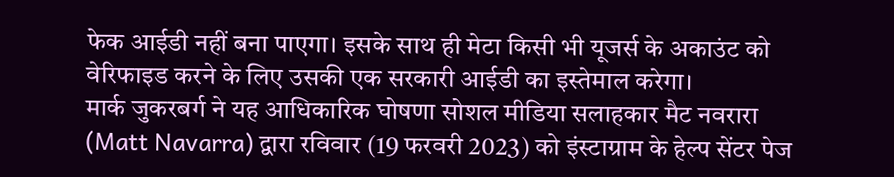फेक आईडी नहीं बना पाएगा। इसके साथ ही मेटा किसी भी यूजर्स के अकाउंट को वेरिफाइड करने के लिए उसकी एक सरकारी आईडी का इस्तेमाल करेगा।
मार्क जुकरबर्ग ने यह आधिकारिक घोषणा सोशल मीडिया सलाहकार मैट नवरारा (Matt Navarra) द्वारा रविवार (19 फरवरी 2023) को इंस्टाग्राम के हेल्प सेंटर पेज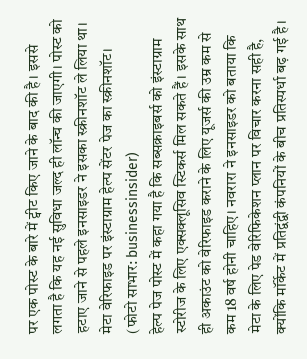पर एक पोस्ट के बारे में ट्वीट किए जाने के बाद की है। इससे लगता है कि यह नई सुविधा जल्द ही लॉन्च की जाएगी। पोस्ट को हटाए जाने से पहले इनसाइडर ने इसका स्क्रीनशॉट ले लिया था।
मेटा वेरिफाइड पर इंस्टाग्राम हेल्प सेंटर पेज का स्क्रीनशॉट। (फोटो साभार: businessinsider)
हेल्प पेज पोस्ट में कहा गया है कि सब्सक्राइबर्स को इंस्टाग्राम स्टोरीज के लिए एक्सक्लूसिव स्टिकर्स मिल सकते हैं। इसके साथ ही अकाउंट को वेरिफाइड कराने के लिए यूजर्स की उम्र कम से कम 18 वर्ष होनी चाहिए। नवरारा ने इनसाइडर को बताया कि मेटा के लिए पेड वेरिफिकेशन प्लान पर विचार करना सही है, क्योंकि मॉर्केट में प्रतिद्वंद्वी कंपनियों के बीच प्रतिस्पर्धा बढ़ गई है।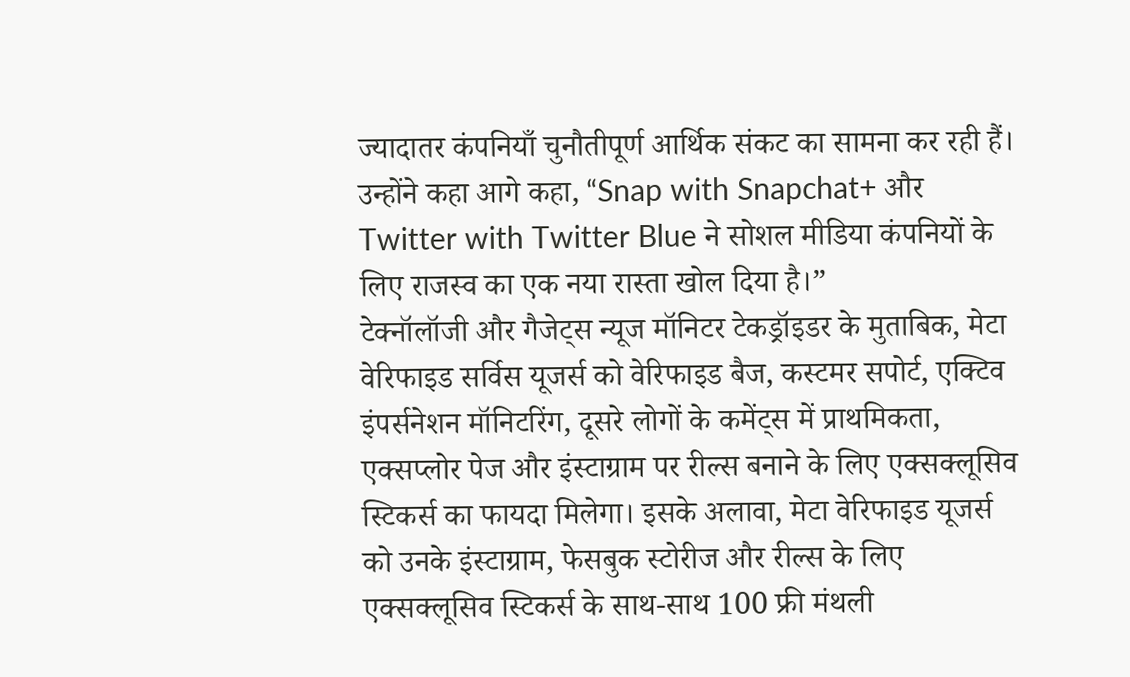ज्यादातर कंपनियाँ चुनौतीपूर्ण आर्थिक संकट का सामना कर रही हैं। उन्होंने कहा आगे कहा, “Snap with Snapchat+ और Twitter with Twitter Blue ने सोशल मीडिया कंपनियों के लिए राजस्व का एक नया रास्ता खोल दिया है।”
टेक्नॉलॉजी और गैजेट्स न्यूज मॉनिटर टेकड्रॉइडर के मुताबिक, मेटा वेरिफाइड सर्विस यूजर्स को वेरिफाइड बैज, कस्टमर सपोर्ट, एक्टिव इंपर्सनेशन मॉनिटरिंग, दूसरे लोगों के कमेंट्स में प्राथमिकता, एक्सप्लोर पेज और इंस्टाग्राम पर रील्स बनाने के लिए एक्सक्लूसिव स्टिकर्स का फायदा मिलेगा। इसके अलावा, मेटा वेरिफाइड यूजर्स को उनके इंस्टाग्राम, फेसबुक स्टोरीज और रील्स के लिए एक्सक्लूसिव स्टिकर्स के साथ-साथ 100 फ्री मंथली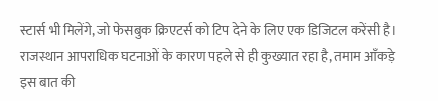स्टार्स भी मिलेंगे, जो फेसबुक क्रिएटर्स को टिप देने के लिए एक डिजिटल करेंसी है।
राजस्थान आपराधिक घटनाओं के कारण पहले से ही कुख्यात रहा है, तमाम आँकड़े इस बात की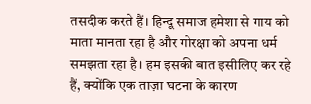तसदीक करते हैं। हिन्दू समाज हमेशा से गाय को माता मानता रहा है और गोरक्षा को अपना धर्म समझता रहा है। हम इसकी बात इसीलिए कर रहे हैं, क्योंकि एक ताज़ा घटना के कारण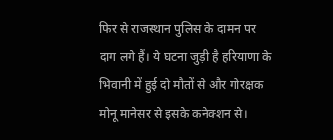फिर से राजस्थान पुलिस के दामन पर दाग लगे हैं। ये घटना जुड़ी है हरियाणा के भिवानी में हुई दो मौतों से और गोरक्षक मोनू मानेसर से इसके कनेक्शन से।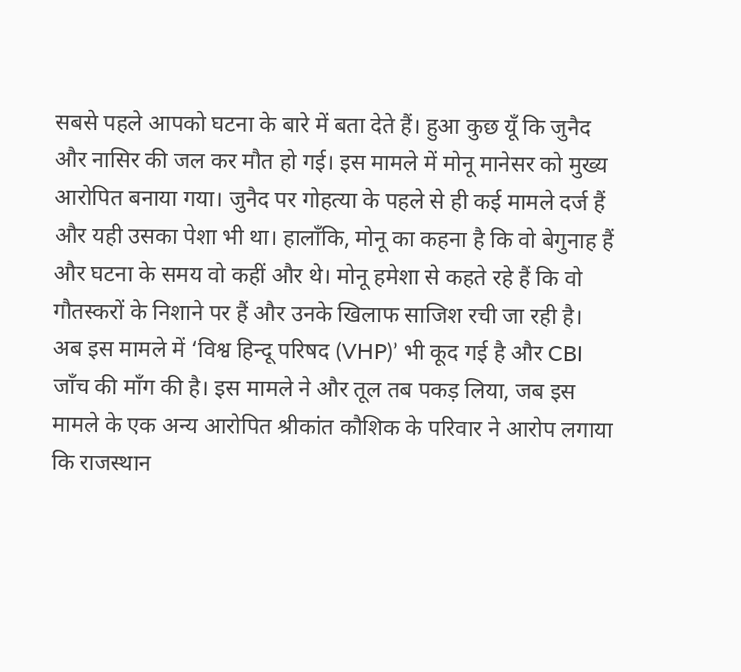सबसे पहले आपको घटना के बारे में बता देते हैं। हुआ कुछ यूँ कि जुनैद और नासिर की जल कर मौत हो गई। इस मामले में मोनू मानेसर को मुख्य आरोपित बनाया गया। जुनैद पर गोहत्या के पहले से ही कई मामले दर्ज हैं और यही उसका पेशा भी था। हालाँकि, मोनू का कहना है कि वो बेगुनाह हैं और घटना के समय वो कहीं और थे। मोनू हमेशा से कहते रहे हैं कि वो गौतस्करों के निशाने पर हैं और उनके खिलाफ साजिश रची जा रही है।
अब इस मामले में ‘विश्व हिन्दू परिषद (VHP)’ भी कूद गई है और CBI जाँच की माँग की है। इस मामले ने और तूल तब पकड़ लिया, जब इस मामले के एक अन्य आरोपित श्रीकांत कौशिक के परिवार ने आरोप लगाया कि राजस्थान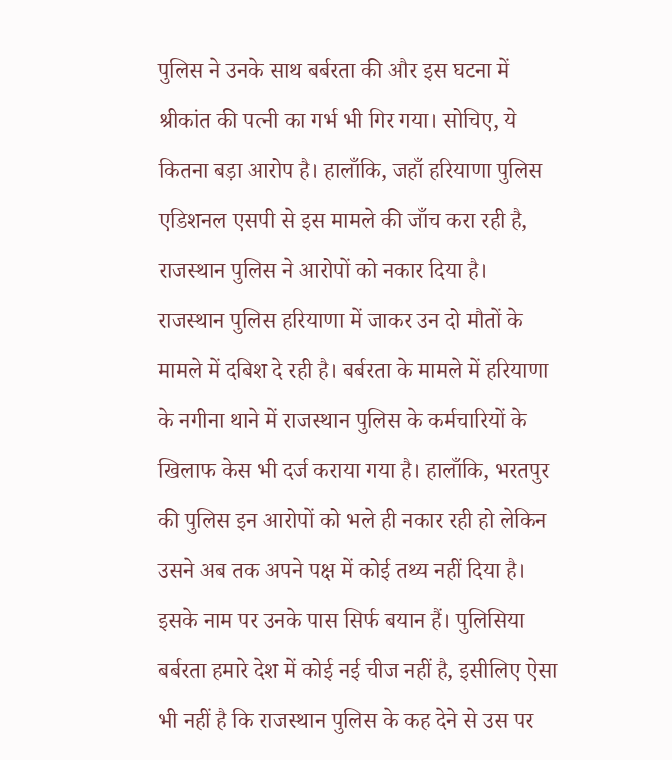पुलिस ने उनके साथ बर्बरता की और इस घटना में श्रीकांत की पत्नी का गर्भ भी गिर गया। सोचिए, ये कितना बड़ा आरोप है। हालाँकि, जहाँ हरियाणा पुलिस एडिशनल एसपी से इस मामले की जाँच करा रही है, राजस्थान पुलिस ने आरोपों को नकार दिया है।
राजस्थान पुलिस हरियाणा में जाकर उन दो मौतों के मामले में दबिश दे रही है। बर्बरता के मामले में हरियाणा के नगीना थाने में राजस्थान पुलिस के कर्मचारियों के खिलाफ केस भी दर्ज कराया गया है। हालाँकि, भरतपुर की पुलिस इन आरोपों को भले ही नकार रही हो लेकिन उसने अब तक अपने पक्ष में कोई तथ्य नहीं दिया है। इसके नाम पर उनके पास सिर्फ बयान हैं। पुलिसिया बर्बरता हमारे देश में कोई नई चीज नहीं है, इसीलिए ऐसा भी नहीं है कि राजस्थान पुलिस के कह देने से उस पर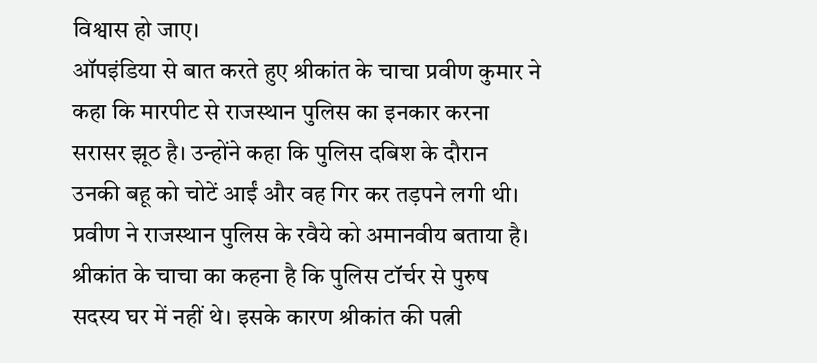विश्वास हो जाए।
ऑपइंडिया से बात करते हुए श्रीकांत के चाचा प्रवीण कुमार ने कहा कि मारपीट से राजस्थान पुलिस का इनकार करना सरासर झूठ है। उन्होंने कहा कि पुलिस दबिश के दौरान उनकी बहू को चोटें आईं और वह गिर कर तड़पने लगी थी। प्रवीण ने राजस्थान पुलिस के रवैये को अमानवीय बताया है। श्रीकांत के चाचा का कहना है कि पुलिस टॉर्चर से पुरुष सदस्य घर में नहीं थे। इसके कारण श्रीकांत की पत्नी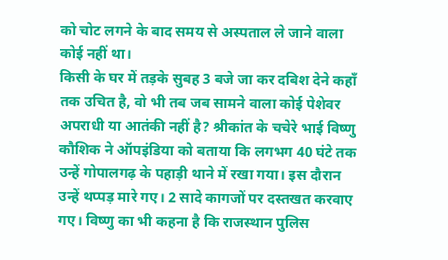को चोट लगने के बाद समय से अस्पताल ले जाने वाला कोई नहीं था।
किसी के घर में तड़के सुबह 3 बजे जा कर दबिश देने कहाँ तक उचित है, वो भी तब जब सामने वाला कोई पेशेवर अपराधी या आतंकी नहीं है? श्रीकांत के चचेरे भाई विष्णु कौशिक ने ऑपइंडिया को बताया कि लगभग 40 घंटे तक उन्हें गोपालगढ़ के पहाड़ी थाने में रखा गया। इस दौरान उन्हें थप्पड़ मारे गए। 2 सादे कागजों पर दस्तखत करवाए गए। विष्णु का भी कहना है कि राजस्थान पुलिस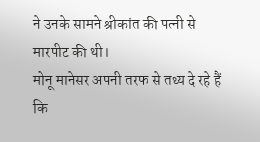ने उनके सामने श्रीकांत की पत्नी से मारपीट की थी।
मोनू मानेसर अपनी तरफ से तथ्य दे रहे हैं कि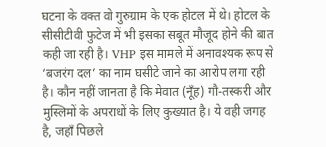घटना के वक्त वो गुरुग्राम के एक होटल में थे। होटल के सीसीटीवी फुटेज में भी इसका सबूत मौजूद होने की बात कही जा रही है। VHP इस मामले में अनावश्यक रूप से ‘बजरंग दल’ का नाम घसीटे जाने का आरोप लगा रही है। कौन नहीं जानता है कि मेवात (नूँह) गौ-तस्करी और मुस्लिमों के अपराधों के लिए कुख्यात है। ये वही जगह है, जहाँ पिछले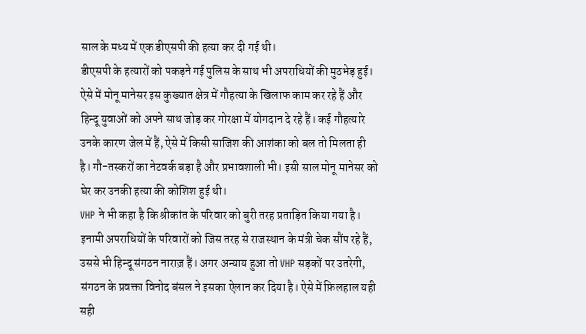साल के मध्य में एक डीएसपी की हत्या कर दी गई थी।
डीएसपी के हत्यारों को पकड़ने गई पुलिस के साथ भी अपराधियों की मुठभेड़ हुई। ऐसे में मोनू मानेसर इस कुख्यात क्षेत्र में गौहत्या के खिलाफ काम कर रहे हैं और हिन्दू युवाओं को अपने साथ जोड़ कर गोरक्षा में योगदान दे रहे हैं। कई गौहत्यारे उनके कारण जेल में हैं, ऐसे में किसी साजिश की आशंका को बल तो मिलता ही है। गौ-तस्करों का नेटवर्क बड़ा है और प्रभावशाली भी। इसी साल मोनू मानेसर को घेर कर उनकी हत्या की कोशिश हुई थी।
VHP ने भी कहा है कि श्रीकांत के परिवार को बुरी तरह प्रताड़ित किया गया है। इनामी अपराधियों के परिवारों को जिस तरह से राजस्थान के मंत्री चेक सौंप रहे हैं, उससे भी हिन्दू संगठन नाराज़ हैं। अगर अन्याय हुआ तो VHP सड़कों पर उतरेगी, संगठन के प्रवक्ता विनोद बंसल ने इसका ऐलान कर दिया है। ऐसे में फ़िलहाल यही सही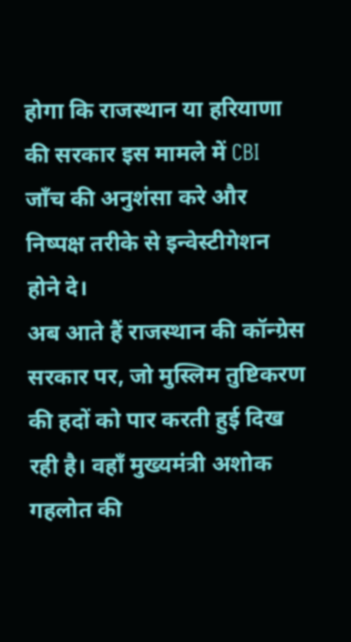होगा कि राजस्थान या हरियाणा की सरकार इस मामले में CBI जाँच की अनुशंसा करे और निष्पक्ष तरीके से इन्वेस्टीगेशन होने दे।
अब आते हैं राजस्थान की कॉन्ग्रेस सरकार पर, जो मुस्लिम तुष्टिकरण की हदों को पार करती हुई दिख रही है। वहाँ मुख्यमंत्री अशोक गहलोत की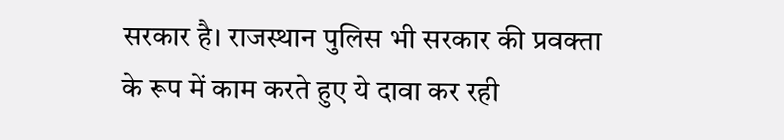सरकार है। राजस्थान पुलिस भी सरकार की प्रवक्ता के रूप में काम करते हुए ये दावा कर रही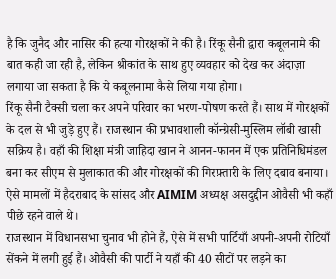है कि जुनैद और नासिर की हत्या गोरक्षकों ने की है। रिंकू सैनी द्वारा कबूलनामे की बात कही जा रही है, लेकिन श्रीकांत के साथ हुए व्यवहार को देख कर अंदाज़ा लगाया जा सकता है कि ये कबूलनामा कैसे लिया गया होगा।
रिंकू सैनी टैक्सी चला कर अपने परिवार का भरण-पोषण करते हैं। साथ में गोरक्षकों के दल से भी जुड़े हुए हैं। राजस्थान की प्रभावशाली कॉन्ग्रेसी-मुस्लिम लॉबी खासी सक्रिय है। वहाँ की शिक्षा मंत्री जाहिदा खान ने आनन-फानन में एक प्रतिनिधिमंडल बना कर सीएम से मुलाकात की और गोरक्षकों की गिरफ़्तारी के लिए दबाव बनाया। ऐसे मामलों में हैदराबाद के सांसद और AIMIM अध्यक्ष असदुद्दीन ओवैसी भी कहाँ पीछे रहने वाले थे।
राजस्थान में विधानसभा चुनाव भी होने हैं, ऐसे में सभी पार्टियाँ अपनी-अपनी रोटियाँ सेंकने में लगी हुई हैं। ओवैसी की पार्टी ने यहाँ की 40 सीटों पर लड़ने का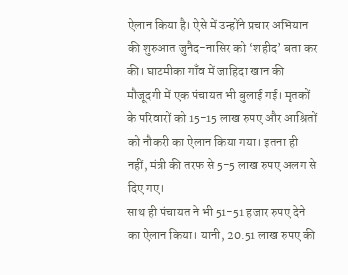ऐलान किया है। ऐसे में उन्होंने प्रचार अभियान की शुरुआत जुनैद-नासिर को ‘शहीद’ बता कर की। घाटमीका गाँव में जाहिदा खान की मौजूदगी में एक पंचायत भी बुलाई गई। मृतकों के परिवारों को 15-15 लाख रुपए और आश्रितों को नौकरी का ऐलान किया गया। इतना ही नहीं, मंत्री की तरफ से 5-5 लाख रुपए अलग से दिए गए।
साथ ही पंचायत ने भी 51-51 हजार रुपए देने का ऐलान किया। यानी, 20.51 लाख रुपए की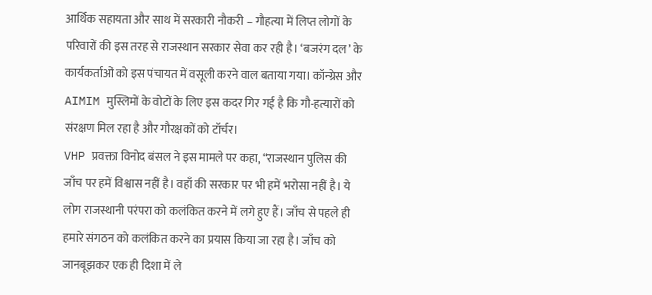आर्थिक सहायता और साथ में सरकारी नौकरी – गौहत्या में लिप्त लोगों के परिवारों की इस तरह से राजस्थान सरकार सेवा कर रही है। ‘बजरंग दल’ के कार्यकर्ताओं को इस पंचायत में वसूली करने वाल बताया गया। कॉन्ग्रेस और AIMIM मुस्लिमों के वोटों के लिए इस कदर गिर गई है कि गौ-हत्यारों को संरक्षण मिल रहा है और गौरक्षकों को टॉर्चर।
VHP प्रवक्ता विनोद बंसल ने इस मामले पर कहा, “राजस्थान पुलिस की जाँच पर हमें विश्वास नहीं है। वहाँ की सरकार पर भी हमें भरोसा नहीं है। ये लोग राजस्थानी परंपरा को कलंकित करने में लगे हुए हैं। जाँच से पहले ही हमारे संगठन को कलंकित करने का प्रयास किया जा रहा है। जाँच को जानबूझकर एक ही दिशा में ले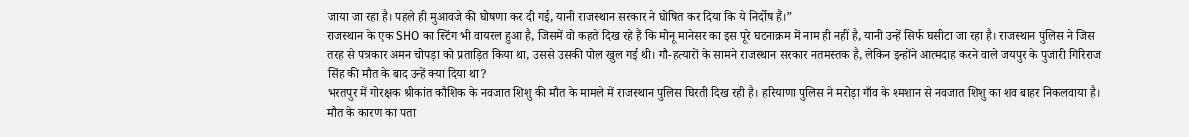जाया जा रहा है। पहले ही मुआवजे की घोषणा कर दी गई, यानी राजस्थान सरकार ने घोषित कर दिया कि ये निर्दोष हैं।”
राजस्थान के एक SHO का स्टिंग भी वायरल हुआ है, जिसमें वो कहते दिख रहे हैं कि मोनू मानेसर का इस पूरे घटनाक्रम में नाम ही नहीं है, यानी उन्हें सिर्फ घसीटा जा रहा है। राजस्थान पुलिस ने जिस तरह से पत्रकार अमन चोपड़ा को प्रताड़ित किया था, उससे उसकी पोल खुल गई थी। गौ-हत्यारों के सामने राजस्थान सरकार नतमस्तक है, लेकिन इन्होंने आत्मदाह करने वाले जयपुर के पुजारी गिरिराज सिंह की मौत के बाद उन्हें क्या दिया था?
भरतपुर में गोरक्षक श्रीकांत कौशिक के नवजात शिशु की मौत के मामले में राजस्थान पुलिस घिरती दिख रही है। हरियाणा पुलिस ने मरोड़ा गाँव के श्मशान से नवजात शिशु का शव बाहर निकलवाया है। मौत के कारण का पता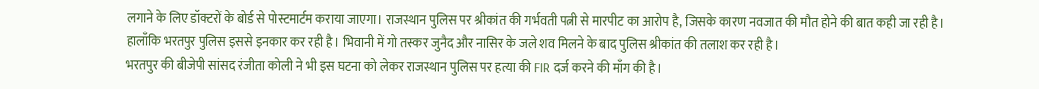लगाने के लिए डॉक्टरों के बोर्ड से पोस्टमार्टम कराया जाएगा। राजस्थान पुलिस पर श्रीकांत की गर्भवती पत्नी से मारपीट का आरोप है, जिसके कारण नवजात की मौत होने की बात कही जा रही है। हालाँकि भरतपुर पुलिस इससे इनकार कर रही है। भिवानी में गो तस्कर जुनैद और नासिर के जले शव मिलने के बाद पुलिस श्रीकांत की तलाश कर रही है।
भरतपुर की बीजेपी सांसद रंजीता कोली ने भी इस घटना को लेकर राजस्थान पुलिस पर हत्या की FIR दर्ज करने की माँग की है।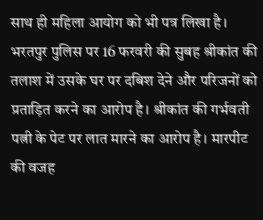साथ ही महिला आयोग को भी पत्र लिखा है। भरतपुर पुलिस पर 16 फरवरी की सुबह श्रीकांत की तलाश में उसके घर पर दबिश देने और परिजनों को प्रताड़ित करने का आरोप है। श्रीकांत की गर्भवती पत्नी के पेट पर लात मारने का आरोप है। मारपीट की वजह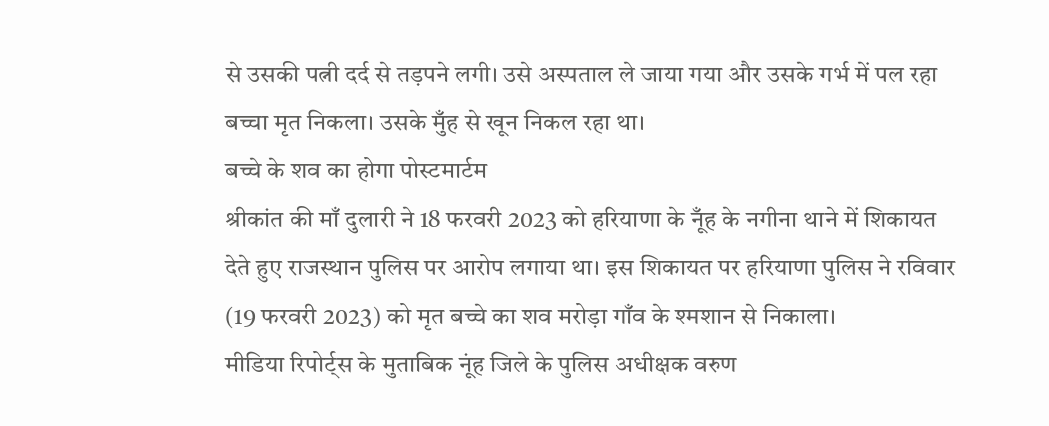से उसकी पत्नी दर्द से तड़पने लगी। उसे अस्पताल ले जाया गया और उसके गर्भ में पल रहा बच्चा मृत निकला। उसके मुँह से खून निकल रहा था।
बच्चे के शव का होगा पोस्टमार्टम
श्रीकांत की माँ दुलारी ने 18 फरवरी 2023 को हरियाणा के नूँह के नगीना थाने में शिकायत देते हुए राजस्थान पुलिस पर आरोप लगाया था। इस शिकायत पर हरियाणा पुलिस ने रविवार (19 फरवरी 2023) को मृत बच्चे का शव मरोड़ा गाँव के श्मशान से निकाला।
मीडिया रिपोर्ट्स के मुताबिक नूंह जिले के पुलिस अधीक्षक वरुण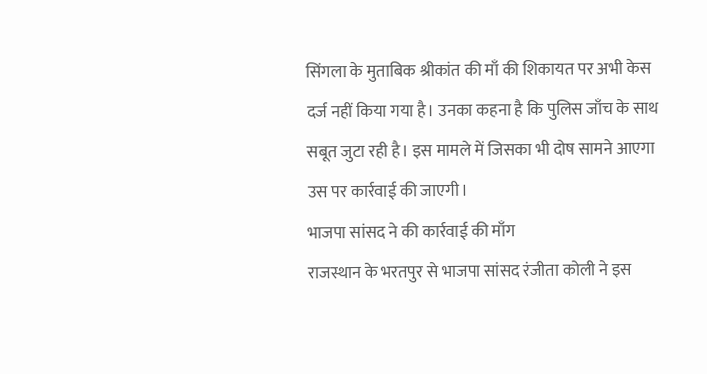सिंगला के मुताबिक श्रीकांत की माँ की शिकायत पर अभी केस दर्ज नहीं किया गया है। उनका कहना है कि पुलिस जाँच के साथ सबूत जुटा रही है। इस मामले में जिसका भी दोष सामने आएगा उस पर कार्रवाई की जाएगी।
भाजपा सांसद ने की कार्रवाई की माँग
राजस्थान के भरतपुर से भाजपा सांसद रंजीता कोली ने इस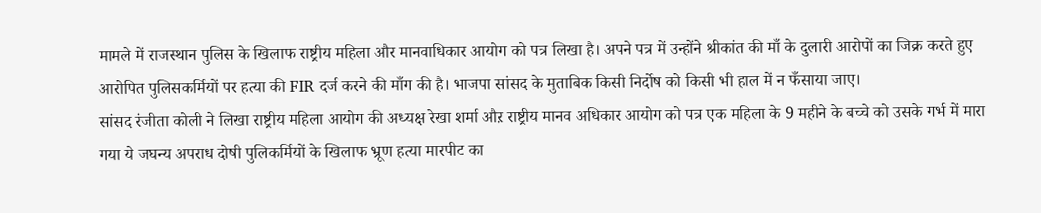मामले में राजस्थान पुलिस के खिलाफ राष्ट्रीय महिला और मानवाधिकार आयोग को पत्र लिखा है। अपने पत्र में उन्होंने श्रीकांत की माँ के दुलारी आरोपों का जिक्र करते हुए आरोपित पुलिसकर्मियों पर हत्या की FIR दर्ज करने की माँग की है। भाजपा सांसद के मुताबिक किसी निर्दोष को किसी भी हाल में न फँसाया जाए।
सांसद रंजीता कोली ने लिखा राष्ट्रीय महिला आयोग की अध्यक्ष रेखा शर्मा औऱ राष्ट्रीय मानव अधिकार आयोग को पत्र एक महिला के 9 महीने के बच्चे को उसके गर्भ में मारा गया ये जघन्य अपराध दोषी पुलिकर्मियों के खिलाफ भ्रूण हत्या मारपीट का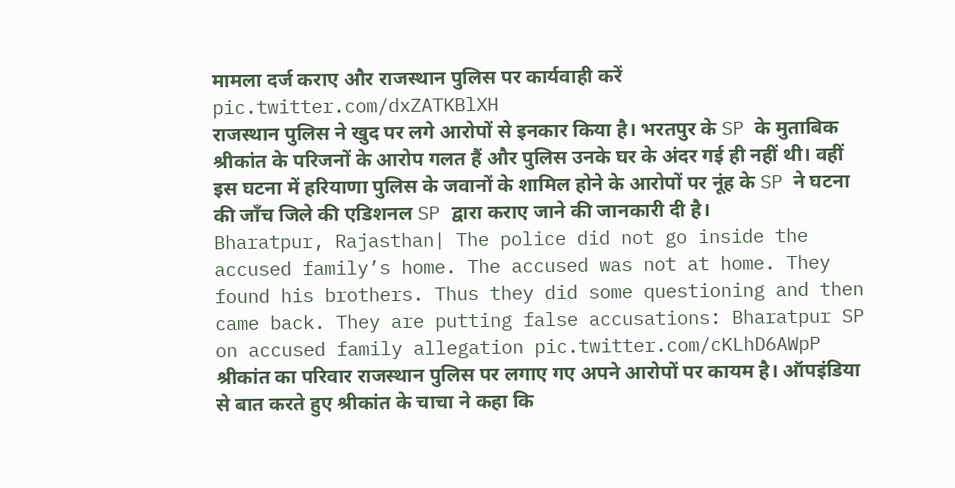मामला दर्ज कराए और राजस्थान पुलिस पर कार्यवाही करें pic.twitter.com/dxZATKBlXH
राजस्थान पुलिस ने खुद पर लगे आरोपों से इनकार किया है। भरतपुर के SP के मुताबिक श्रीकांत के परिजनों के आरोप गलत हैं और पुलिस उनके घर के अंदर गई ही नहीं थी। वहीं इस घटना में हरियाणा पुलिस के जवानों के शामिल होने के आरोपों पर नूंह के SP ने घटना की जाँच जिले की एडिशनल SP द्वारा कराए जाने की जानकारी दी है।
Bharatpur, Rajasthan| The police did not go inside the accused family’s home. The accused was not at home. They found his brothers. Thus they did some questioning and then came back. They are putting false accusations: Bharatpur SP on accused family allegation pic.twitter.com/cKLhD6AWpP
श्रीकांत का परिवार राजस्थान पुलिस पर लगाए गए अपने आरोपों पर कायम है। ऑपइंडिया से बात करते हुए श्रीकांत के चाचा ने कहा कि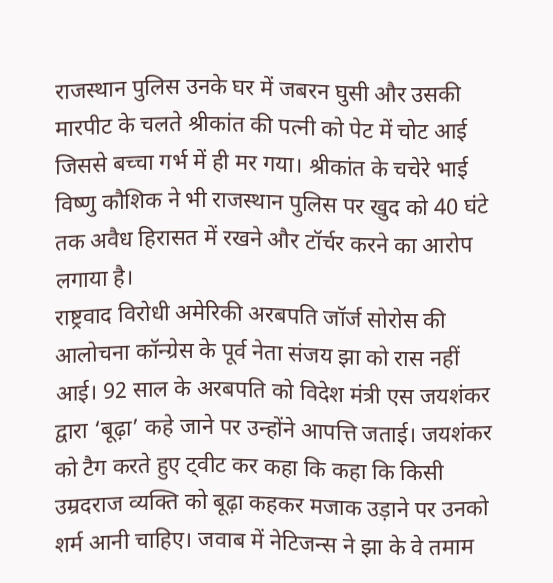राजस्थान पुलिस उनके घर में जबरन घुसी और उसकी मारपीट के चलते श्रीकांत की पत्नी को पेट में चोट आई जिससे बच्चा गर्भ में ही मर गया। श्रीकांत के चचेरे भाई विष्णु कौशिक ने भी राजस्थान पुलिस पर खुद को 40 घंटे तक अवैध हिरासत में रखने और टॉर्चर करने का आरोप लगाया है।
राष्ट्रवाद विरोधी अमेरिकी अरबपति जॉर्ज सोरोस की आलोचना कॉन्ग्रेस के पूर्व नेता संजय झा को रास नहीं आई। 92 साल के अरबपति को विदेश मंत्री एस जयशंकर द्वारा ‘बूढ़ा’ कहे जाने पर उन्होंने आपत्ति जताई। जयशंकर को टैग करते हुए ट्वीट कर कहा कि कहा कि किसी उम्रदराज व्यक्ति को बूढ़ा कहकर मजाक उड़ाने पर उनको शर्म आनी चाहिए। जवाब में नेटिजन्स ने झा के वे तमाम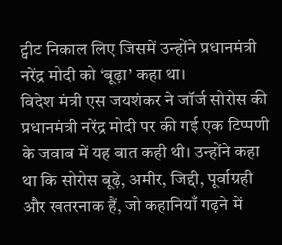ट्वीट निकाल लिए जिसमें उन्होंने प्रधानमंत्री नरेंद्र मोदी को ‘बूढ़ा’ कहा था।
विदेश मंत्री एस जयशंकर ने जॉर्ज सोरोस की प्रधानमंत्री नरेंद्र मोदी पर की गई एक टिप्पणी के जवाब में यह बात कही थी। उन्होंने कहा था कि सोरोस बूढ़े, अमीर, जिद्दी, पूर्वाग्रही और खतरनाक हैं, जो कहानियाँ गढ़ने में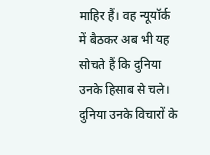माहिर हैं। वह न्यूयॉर्क में बैठकर अब भी यह सोचते हैं कि दुनिया उनके हिसाब से चले। दुनिया उनके विचारों के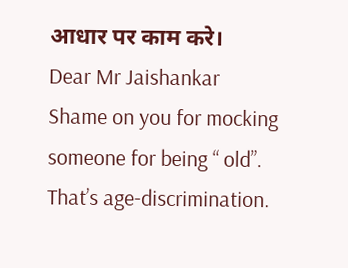आधार पर काम करे।
Dear Mr Jaishankar
Shame on you for mocking someone for being “ old”. That’s age-discrimination.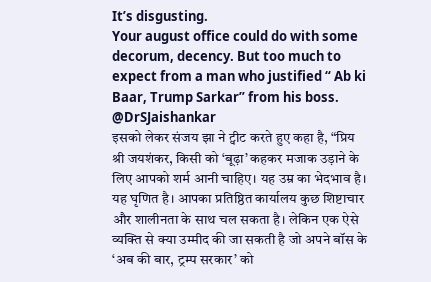It’s disgusting.
Your august office could do with some decorum, decency. But too much to expect from a man who justified “ Ab ki Baar, Trump Sarkar” from his boss. @DrSJaishankar
इसको लेकर संजय झा ने ट्वीट करते हुए कहा है, “प्रिय श्री जयशंकर, किसी को ‘बूढ़ा’ कहकर मजाक उड़ाने के लिए आपको शर्म आनी चाहिए। यह उम्र का भेदभाव है। यह घृणित है। आपका प्रतिष्ठित कार्यालय कुछ शिष्टाचार और शालीनता के साथ चल सकता है। लेकिन एक ऐसे व्यक्ति से क्या उम्मीद की जा सकती है जो अपने बॉस के ‘अब की बार, ट्रम्प सरकार’ को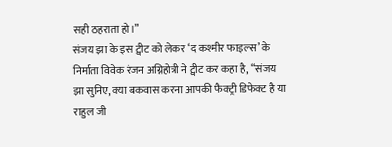सही ठहराता हो।”
संजय झा के इस ट्वीट को लेकर ‘द कश्मीर फाइल्स’ के निर्माता विवेक रंजन अग्निहोत्री ने ट्वीट कर कहा है, “संजय झा सुनिए, क्या बकवास करना आपकी फैक्ट्री डिफेक्ट है या राहुल जी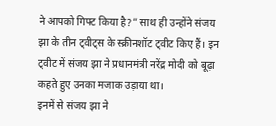ने आपको गिफ्ट किया है?” साथ ही उन्होंने संजय झा के तीन ट्वीट्स के स्क्रीनशॉट ट्वीट किए हैं। इन ट्वीट में संजय झा ने प्रधानमंत्री नरेंद्र मोदी को बूढ़ा कहते हुए उनका मजाक उड़ाया था।
इनमें से संजय झा ने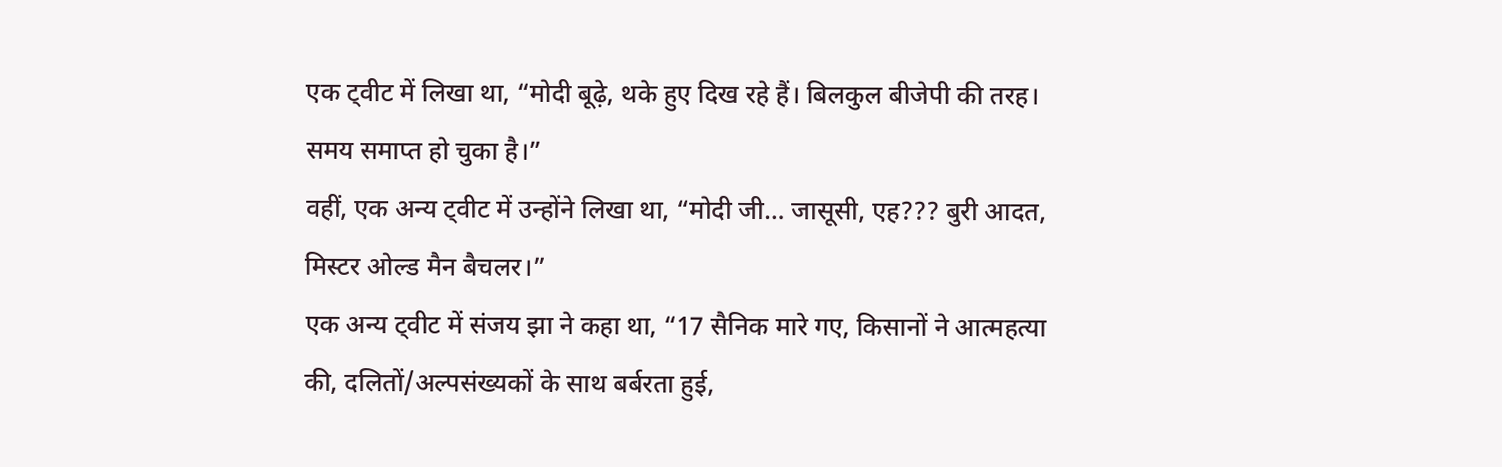एक ट्वीट में लिखा था, “मोदी बूढ़े, थके हुए दिख रहे हैं। बिलकुल बीजेपी की तरह। समय समाप्त हो चुका है।”
वहीं, एक अन्य ट्वीट में उन्होंने लिखा था, “मोदी जी… जासूसी, एह??? बुरी आदत, मिस्टर ओल्ड मैन बैचलर।”
एक अन्य ट्वीट में संजय झा ने कहा था, “17 सैनिक मारे गए, किसानों ने आत्महत्या की, दलितों/अल्पसंख्यकों के साथ बर्बरता हुई,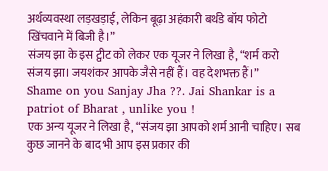अर्थव्यवस्था लड़खड़ाई, लेकिन बूढ़ा अहंकारी बर्थडे बॉय फोटो खिंचवाने में बिजी है।”
संजय झा के इस ट्वीट को लेकर एक यूजर ने लिखा है, “शर्म करो संजय झा। जयशंकर आपके जैसे नहीं हैं। वह देशभक्त हैं।”
Shame on you Sanjay Jha ??. Jai Shankar is a patriot of Bharat , unlike you !
एक अन्य यूजर ने लिखा है, “संजय झा आपको शर्म आनी चाहिए। सब कुछ जानने के बाद भी आप इस प्रकार की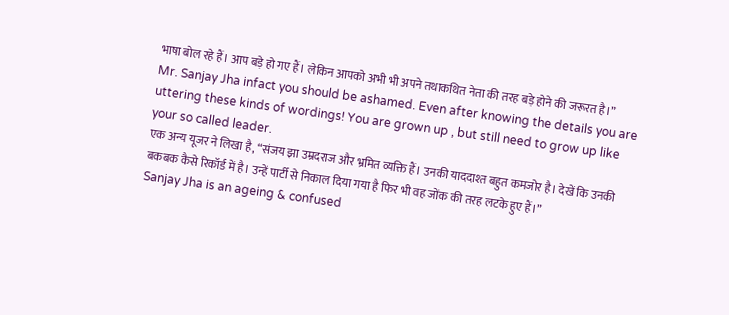भाषा बोल रहे हैं। आप बड़े हो गए हैं। लेकिन आपको अभी भी अपने तथाकथित नेता की तरह बड़े होने की जरूरत है।”
Mr. Sanjay Jha infact you should be ashamed. Even after knowing the details you are uttering these kinds of wordings! You are grown up , but still need to grow up like your so called leader.
एक अन्य यूजर ने लिखा है, “संजय झा उम्रदराज और भ्रमित व्यक्ति हैं। उनकी याददाश्त बहुत कमजोर है। देखें कि उनकी बकबक कैसे रिकॉर्ड में है। उन्हें पार्टी से निकाल दिया गया है फिर भी वह जोंक की तरह लटके हुए हैं।”
Sanjay Jha is an ageing & confused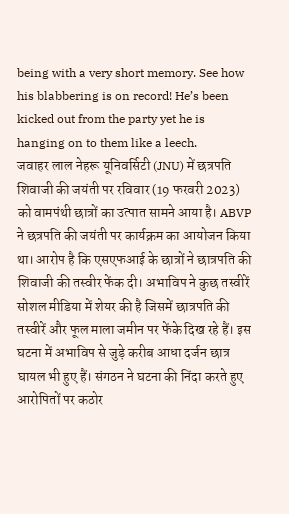being with a very short memory. See how his blabbering is on record! He’s been kicked out from the party yet he is hanging on to them like a leech.
जवाहर लाल नेहरू यूनिवर्सिटी (JNU) में छत्रपति शिवाजी की जयंती पर रविवार (19 फरवरी 2023) को वामपंथी छात्रों का उत्पात सामने आया है। ABVP ने छत्रपति की जयंती पर कार्यक्रम का आयोजन किया था। आरोप है कि एसएफआई के छात्रों ने छात्रपति की शिवाजी की तस्वीर फेंक दी। अभाविप ने कुछ तस्वीरें सोशल मीडिया में शेयर की है जिसमें छात्रपति की तस्वीरें और फूल माला जमीन पर फेंके दिख रहे हैं। इस घटना में अभाविप से जुड़े करीब आधा दर्जन छात्र घायल भी हुए हैं। संगठन ने घटना की निंदा करते हुए आरोपितों पर कठोर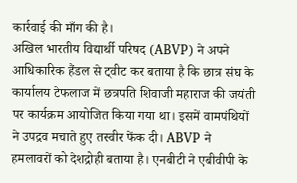कार्रवाई की माँग की है।
अखिल भारतीय विद्यार्थी परिषद (ABVP) ने अपने आधिकारिक हैंडल से ट्वीट कर बताया है कि छात्र संघ के कार्यालय टेफलाज में छत्रपति शिवाजी महाराज की जयंती पर कार्यक्रम आयोजित किया गया था। इसमें वामपंथियों ने उपद्रव मचाते हुए तस्वीर फेंक दी। ABVP ने हमलावरों को देशद्रोही बताया है। एनबीटी ने एबीवीपी के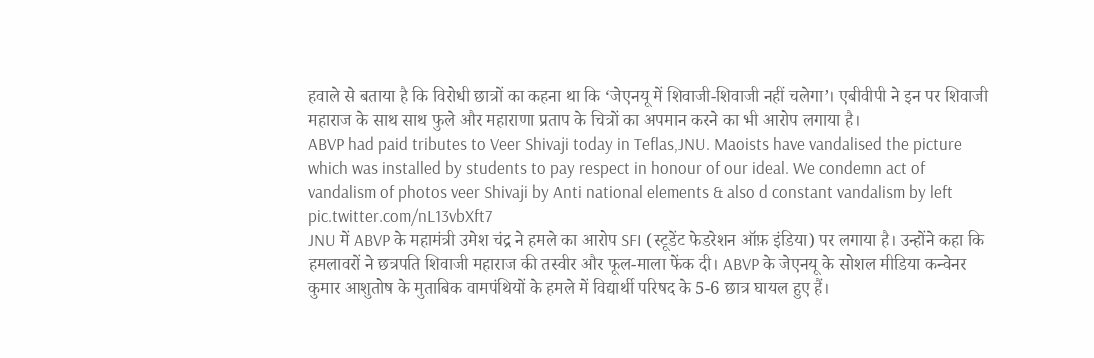हवाले से बताया है कि विरोधी छात्रों का कहना था कि ‘जेएनयू में शिवाजी-शिवाजी नहीं चलेगा’। एबीवीपी ने इन पर शिवाजी महाराज के साथ साथ फुले और महाराणा प्रताप के चित्रों का अपमान करने का भी आरोप लगाया है।
ABVP had paid tributes to Veer Shivaji today in Teflas,JNU. Maoists have vandalised the picture which was installed by students to pay respect in honour of our ideal. We condemn act of vandalism of photos veer Shivaji by Anti national elements & also d constant vandalism by left pic.twitter.com/nL13vbXft7
JNU में ABVP के महामंत्री उमेश चंद्र ने हमले का आरोप SFI (स्टूडेंट फेडरेशन ऑफ़ इंडिया) पर लगाया है। उन्होंने कहा कि हमलावरों ने छत्रपति शिवाजी महाराज की तस्वीर और फूल-माला फेंक दी। ABVP के जेएनयू के सोशल मीडिया कन्वेनर कुमार आशुतोष के मुताबिक वामपंथियों के हमले में विद्यार्थी परिषद के 5-6 छात्र घायल हुए हैं।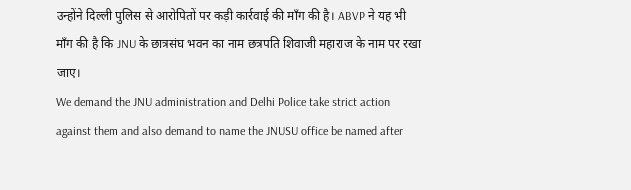उन्होंने दिल्ली पुलिस से आरोपितों पर कड़ी कार्रवाई की माँग की है। ABVP ने यह भी माँग की है कि JNU के छात्रसंघ भवन का नाम छत्रपति शिवाजी महाराज के नाम पर रखा जाए।
We demand the JNU administration and Delhi Police take strict action against them and also demand to name the JNUSU office be named after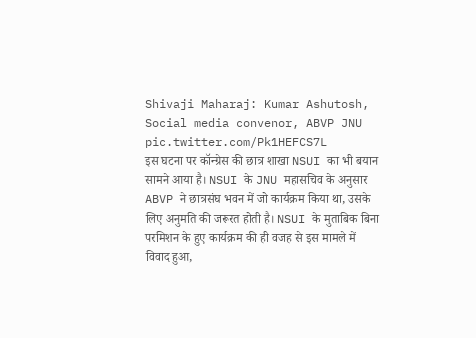Shivaji Maharaj: Kumar Ashutosh, Social media convenor, ABVP JNU pic.twitter.com/Pk1HEFCS7L
इस घटना पर कॉन्ग्रेस की छात्र शाखा NSUI का भी बयान सामने आया है। NSUI के JNU महासचिव के अनुसार ABVP ने छात्रसंघ भवन में जो कार्यक्रम किया था, उसके लिए अनुमति की जरूरत होती है। NSUI के मुताबिक बिना परमिशन के हुए कार्यक्रम की ही वजह से इस मामले में विवाद हुआ,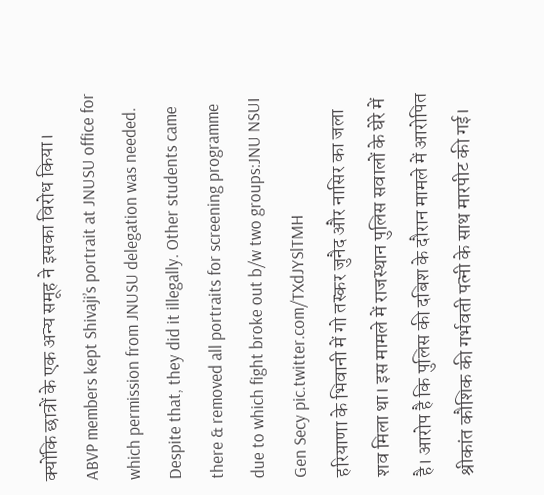क्योंकि छात्रों के एक अन्य समूह ने इसका विरोध किया।
ABVP members kept Shivaji’s portrait at JNUSU office for which permission from JNUSU delegation was needed. Despite that, they did it illegally. Other students came there & removed all portraits for screening programme due to which fight broke out b/w two groups:JNU NSUI Gen Secy pic.twitter.com/TXdJYSlTMH
हरियाणा के भिवानी में गो तस्कर जुनैद और नासिर का जला शव मिला था। इस मामले में राजस्थान पुलिस सवालों के घेरे में है। आरोप है कि पुलिस की दबिश के दौरान मामले में आरोपित श्रीकांत कौशिक की गर्भवती पत्नी के साथ मारपीट की गई।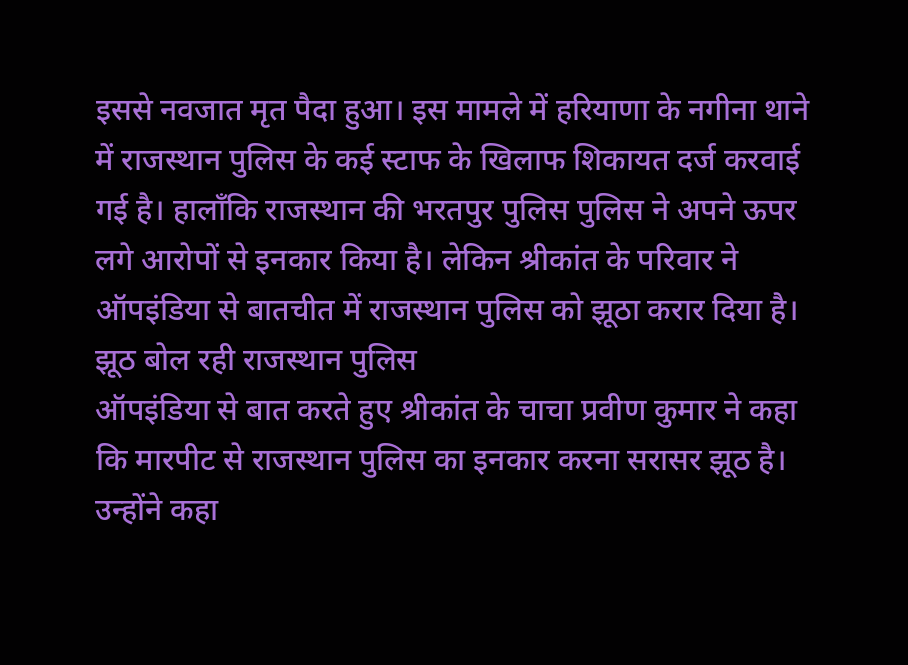इससे नवजात मृत पैदा हुआ। इस मामले में हरियाणा के नगीना थाने में राजस्थान पुलिस के कई स्टाफ के खिलाफ शिकायत दर्ज करवाई गई है। हालाँकि राजस्थान की भरतपुर पुलिस पुलिस ने अपने ऊपर लगे आरोपों से इनकार किया है। लेकिन श्रीकांत के परिवार ने ऑपइंडिया से बातचीत में राजस्थान पुलिस को झूठा करार दिया है।
झूठ बोल रही राजस्थान पुलिस
ऑपइंडिया से बात करते हुए श्रीकांत के चाचा प्रवीण कुमार ने कहा कि मारपीट से राजस्थान पुलिस का इनकार करना सरासर झूठ है। उन्होंने कहा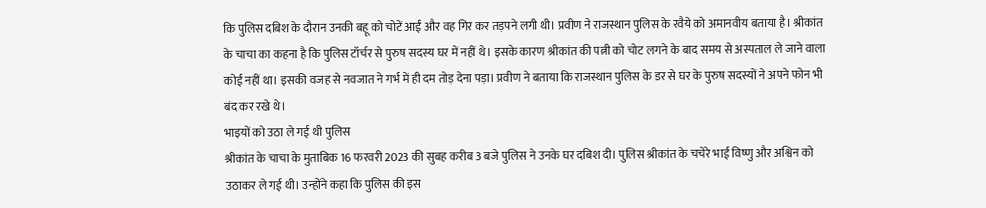कि पुलिस दबिश के दौरान उनकी बहू को चोटें आईं और वह गिर कर तड़पने लगी थी। प्रवीण ने राजस्थान पुलिस के रवैये को अमानवीय बताया है। श्रीकांत के चाचा का कहना है कि पुलिस टॉर्चर से पुरुष सदस्य घर में नहीं थे। इसके कारण श्रीकांत की पत्नी को चोट लगने के बाद समय से अस्पताल ले जाने वाला कोई नहीं था। इसकी वजह से नवजात ने गर्भ में ही दम तोड़ देना पड़ा। प्रवीण ने बताया कि राजस्थान पुलिस के डर से घर के पुरुष सदस्यों ने अपने फोन भी बंद कर रखे थे।
भाइयों को उठा ले गई थी पुलिस
श्रीकांत के चाचा के मुताबिक 16 फरवरी 2023 की सुबह करीब 3 बजे पुलिस ने उनके घर दबिश दी। पुलिस श्रीकांत के चचेरे भाई विष्णु और अश्विन को उठाकर ले गई थी। उन्होंने कहा कि पुलिस की इस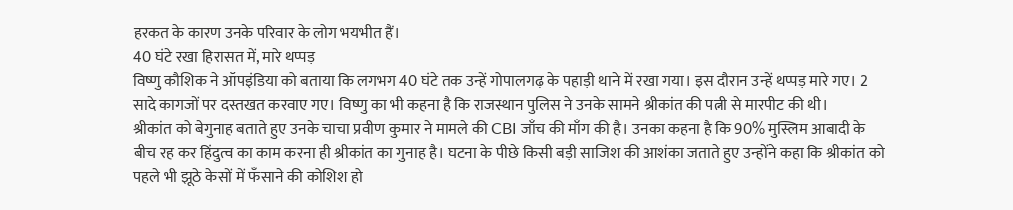हरकत के कारण उनके परिवार के लोग भयभीत हैं।
40 घंटे रखा हिरासत में, मारे थप्पड़
विष्णु कौशिक ने ऑपइंडिया को बताया कि लगभग 40 घंटे तक उन्हें गोपालगढ़ के पहाड़ी थाने में रखा गया। इस दौरान उन्हें थप्पड़ मारे गए। 2 सादे कागजों पर दस्तखत करवाए गए। विष्णु का भी कहना है कि राजस्थान पुलिस ने उनके सामने श्रीकांत की पत्नी से मारपीट की थी।
श्रीकांत को बेगुनाह बताते हुए उनके चाचा प्रवीण कुमार ने मामले की CBI जाँच की माँग की है। उनका कहना है कि 90% मुस्लिम आबादी के बीच रह कर हिंदुत्व का काम करना ही श्रीकांत का गुनाह है। घटना के पीछे किसी बड़ी साजिश की आशंका जताते हुए उन्होंने कहा कि श्रीकांत को पहले भी झूठे केसों में फँसाने की कोशिश हो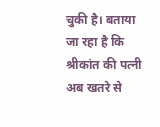चुकी है। बताया जा रहा है कि श्रीकांत की पत्नी अब खतरे से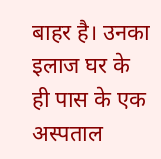बाहर है। उनका इलाज घर के ही पास के एक अस्पताल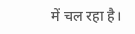में चल रहा है।